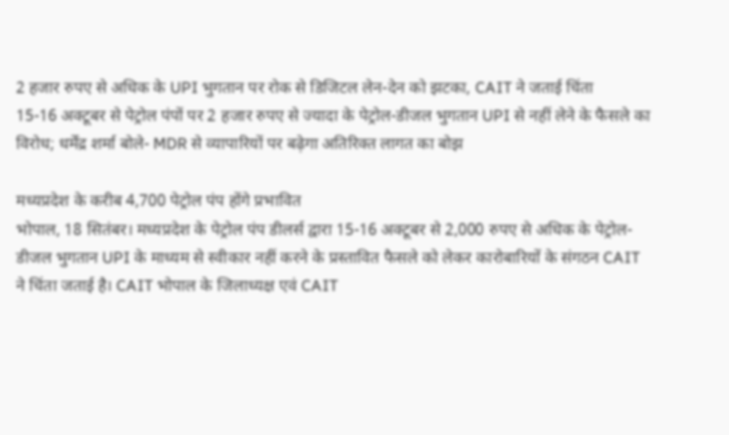2 हजार रुपए से अधिक के UPI भुगतान पर रोक से डिजिटल लेन-देन को झटका, CAIT ने जताई चिंता
15-16 अक्टूबर से पेट्रोल पंपों पर 2 हजार रुपए से ज्यादा के पेट्रोल-डीजल भुगतान UPI से नहीं लेने के फैसले का विरोध; धर्मेंद्र शर्मा बोले- MDR से व्यापारियों पर बढ़ेगा अतिरिक्त लागत का बोझ

मध्यप्रदेश के करीब 4,700 पेट्रोल पंप होंगे प्रभावित
भोपाल, 18 सितंबर। मध्यप्रदेश के पेट्रोल पंप डीलर्स द्वारा 15-16 अक्टूबर से 2,000 रुपए से अधिक के पेट्रोल-डीजल भुगतान UPI के माध्यम से स्वीकार नहीं करने के प्रस्तावित फैसले को लेकर कारोबारियों के संगठन CAIT ने चिंता जताई है। CAIT भोपाल के जिलाध्यक्ष एवं CAIT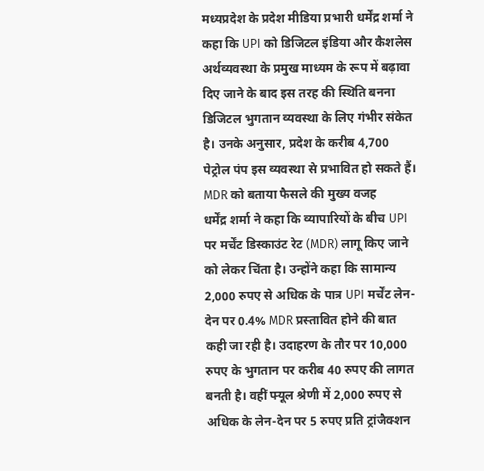मध्यप्रदेश के प्रदेश मीडिया प्रभारी धर्मेंद्र शर्मा ने कहा कि UPI को डिजिटल इंडिया और कैशलेस अर्थव्यवस्था के प्रमुख माध्यम के रूप में बढ़ावा दिए जाने के बाद इस तरह की स्थिति बनना डिजिटल भुगतान व्यवस्था के लिए गंभीर संकेत है। उनके अनुसार, प्रदेश के करीब 4,700 पेट्रोल पंप इस व्यवस्था से प्रभावित हो सकते हैं।
MDR को बताया फैसले की मुख्य वजह
धर्मेंद्र शर्मा ने कहा कि व्यापारियों के बीच UPI पर मर्चेंट डिस्काउंट रेट (MDR) लागू किए जाने को लेकर चिंता है। उन्होंने कहा कि सामान्य 2,000 रुपए से अधिक के पात्र UPI मर्चेंट लेन-देन पर 0.4% MDR प्रस्तावित होने की बात कही जा रही है। उदाहरण के तौर पर 10,000 रुपए के भुगतान पर करीब 40 रुपए की लागत बनती है। वहीं फ्यूल श्रेणी में 2,000 रुपए से अधिक के लेन-देन पर 5 रुपए प्रति ट्रांजैक्शन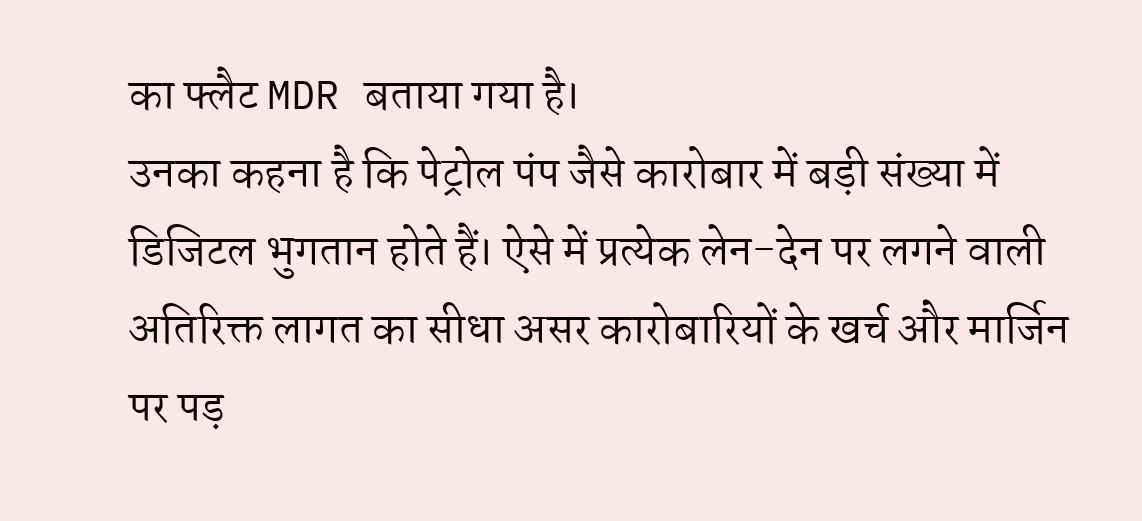का फ्लैट MDR बताया गया है।
उनका कहना है कि पेट्रोल पंप जैसे कारोबार में बड़ी संख्या में डिजिटल भुगतान होते हैं। ऐसे में प्रत्येक लेन-देन पर लगने वाली अतिरिक्त लागत का सीधा असर कारोबारियों के खर्च और मार्जिन पर पड़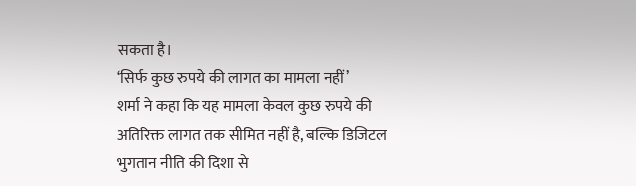सकता है।
‘सिर्फ कुछ रुपये की लागत का मामला नहीं’
शर्मा ने कहा कि यह मामला केवल कुछ रुपये की अतिरिक्त लागत तक सीमित नहीं है, बल्कि डिजिटल भुगतान नीति की दिशा से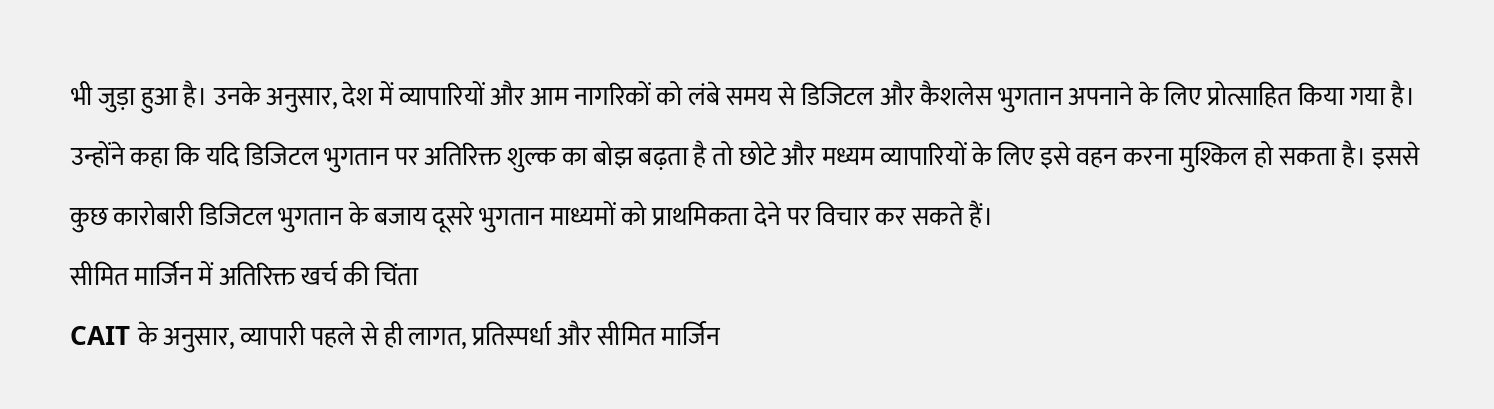भी जुड़ा हुआ है। उनके अनुसार, देश में व्यापारियों और आम नागरिकों को लंबे समय से डिजिटल और कैशलेस भुगतान अपनाने के लिए प्रोत्साहित किया गया है।
उन्होंने कहा कि यदि डिजिटल भुगतान पर अतिरिक्त शुल्क का बोझ बढ़ता है तो छोटे और मध्यम व्यापारियों के लिए इसे वहन करना मुश्किल हो सकता है। इससे कुछ कारोबारी डिजिटल भुगतान के बजाय दूसरे भुगतान माध्यमों को प्राथमिकता देने पर विचार कर सकते हैं।
सीमित मार्जिन में अतिरिक्त खर्च की चिंता
CAIT के अनुसार, व्यापारी पहले से ही लागत, प्रतिस्पर्धा और सीमित मार्जिन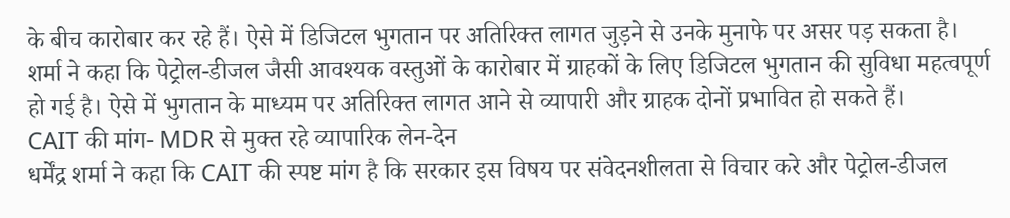के बीच कारोबार कर रहे हैं। ऐसे में डिजिटल भुगतान पर अतिरिक्त लागत जुड़ने से उनके मुनाफे पर असर पड़ सकता है।
शर्मा ने कहा कि पेट्रोल-डीजल जैसी आवश्यक वस्तुओं के कारोबार में ग्राहकों के लिए डिजिटल भुगतान की सुविधा महत्वपूर्ण हो गई है। ऐसे में भुगतान के माध्यम पर अतिरिक्त लागत आने से व्यापारी और ग्राहक दोनों प्रभावित हो सकते हैं।
CAIT की मांग- MDR से मुक्त रहे व्यापारिक लेन-देन
धर्मेंद्र शर्मा ने कहा कि CAIT की स्पष्ट मांग है कि सरकार इस विषय पर संवेदनशीलता से विचार करे और पेट्रोल-डीजल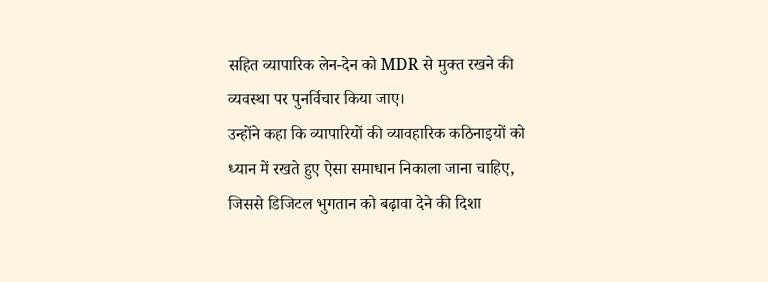सहित व्यापारिक लेन-देन को MDR से मुक्त रखने की व्यवस्था पर पुनर्विचार किया जाए।
उन्होंने कहा कि व्यापारियों की व्यावहारिक कठिनाइयों को ध्यान में रखते हुए ऐसा समाधान निकाला जाना चाहिए, जिससे डिजिटल भुगतान को बढ़ावा देने की दिशा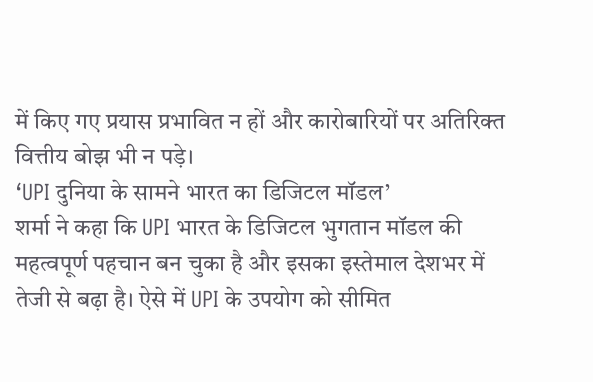में किए गए प्रयास प्रभावित न हों और कारोबारियों पर अतिरिक्त वित्तीय बोझ भी न पड़े।
‘UPI दुनिया के सामने भारत का डिजिटल मॉडल’
शर्मा ने कहा कि UPI भारत के डिजिटल भुगतान मॉडल की महत्वपूर्ण पहचान बन चुका है और इसका इस्तेमाल देशभर में तेजी से बढ़ा है। ऐसे में UPI के उपयोग को सीमित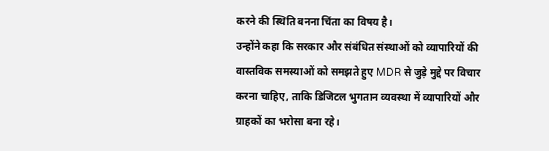करने की स्थिति बनना चिंता का विषय है।
उन्होंने कहा कि सरकार और संबंधित संस्थाओं को व्यापारियों की वास्तविक समस्याओं को समझते हुए MDR से जुड़े मुद्दे पर विचार करना चाहिए, ताकि डिजिटल भुगतान व्यवस्था में व्यापारियों और ग्राहकों का भरोसा बना रहे।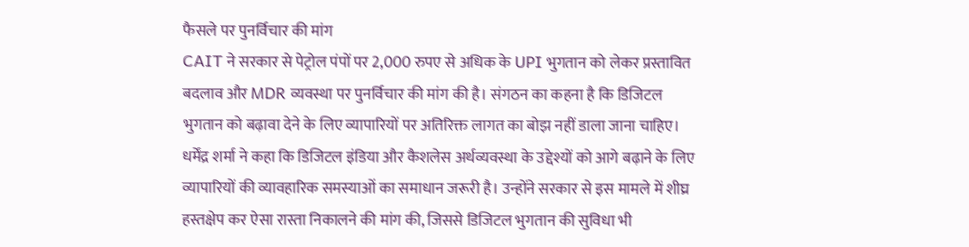फैसले पर पुनर्विचार की मांग
CAIT ने सरकार से पेट्रोल पंपों पर 2,000 रुपए से अधिक के UPI भुगतान को लेकर प्रस्तावित बदलाव और MDR व्यवस्था पर पुनर्विचार की मांग की है। संगठन का कहना है कि डिजिटल भुगतान को बढ़ावा देने के लिए व्यापारियों पर अतिरिक्त लागत का बोझ नहीं डाला जाना चाहिए।
धर्मेंद्र शर्मा ने कहा कि डिजिटल इंडिया और कैशलेस अर्थव्यवस्था के उद्देश्यों को आगे बढ़ाने के लिए व्यापारियों की व्यावहारिक समस्याओं का समाधान जरूरी है। उन्होंने सरकार से इस मामले में शीघ्र हस्तक्षेप कर ऐसा रास्ता निकालने की मांग की, जिससे डिजिटल भुगतान की सुविधा भी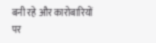बनी रहे और कारोबारियों पर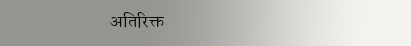अतिरिक्त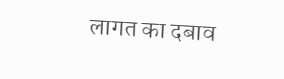लागत का दबाव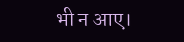भी न आए।